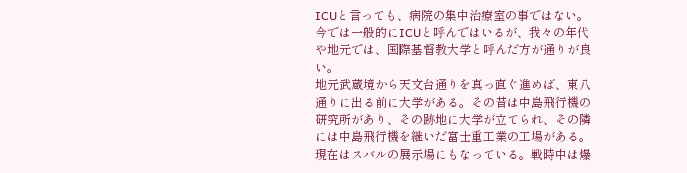ICUと言っても、病院の集中治療室の事ではない。今では一般的にICUと呼んではいるが、我々の年代や地元では、国際基督教大学と呼んだ方が通りが良い。
地元武蔵境から天文台通りを真っ直ぐ進めば、東八通りに出る前に大学がある。その昔は中島飛行機の研究所があり、その跡地に大学が立てられ、その隣には中島飛行機を継いだ富士重工業の工場がある。現在はスバルの展示場にもなっている。戦時中は爆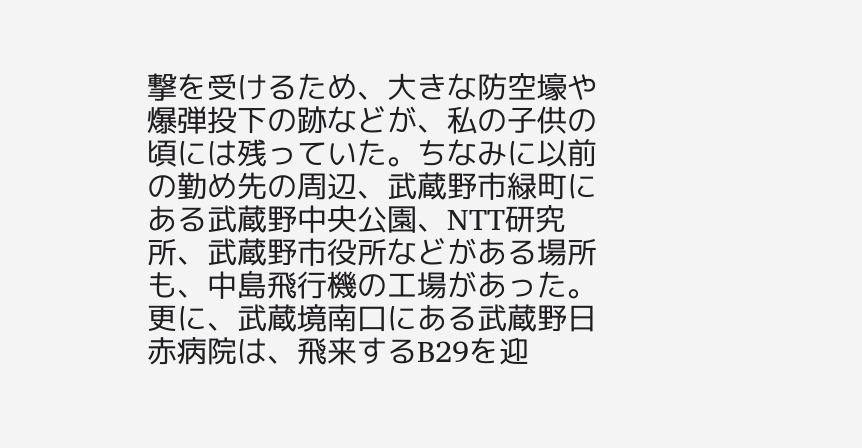撃を受けるため、大きな防空壕や爆弾投下の跡などが、私の子供の頃には残っていた。ちなみに以前の勤め先の周辺、武蔵野市緑町にある武蔵野中央公園、NTT研究所、武蔵野市役所などがある場所も、中島飛行機の工場があった。更に、武蔵境南口にある武蔵野日赤病院は、飛来するB29を迎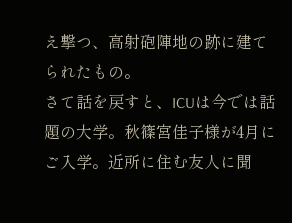え撃つ、高射砲陣地の跡に建てられたもの。
さて話を戻すと、ICUは今では話題の大学。秋篠宮佳子様が4月にご入学。近所に住む友人に聞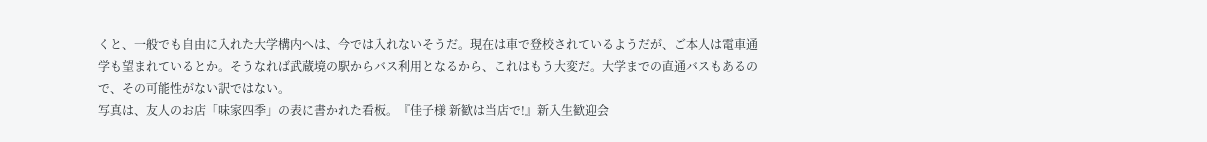くと、一般でも自由に入れた大学構内へは、今では入れないそうだ。現在は車で登校されているようだが、ご本人は電車通学も望まれているとか。そうなれば武蔵境の駅からバス利用となるから、これはもう大変だ。大学までの直通バスもあるので、その可能性がない訳ではない。
写真は、友人のお店「味家四季」の表に書かれた看板。『佳子様 新歓は当店で!』新入生歓迎会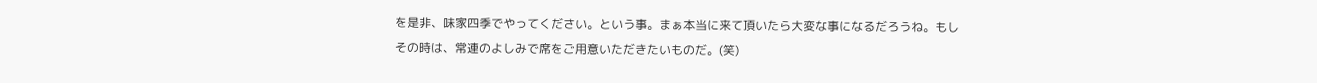を是非、味家四季でやってください。という事。まぁ本当に来て頂いたら大変な事になるだろうね。もしその時は、常連のよしみで席をご用意いただきたいものだ。(笑)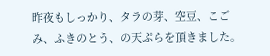昨夜もしっかり、タラの芽、空豆、こごみ、ふきのとう、の天ぷらを頂きました。